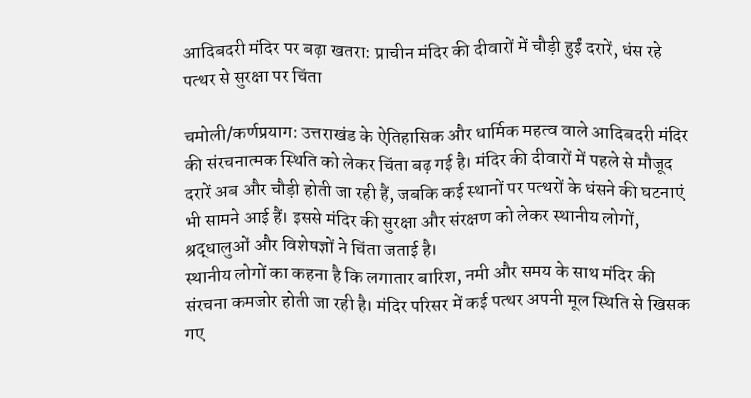आदिबदरी मंदिर पर बढ़ा खतरा: प्राचीन मंदिर की दीवारों में चौड़ी हुईं दरारें, धंस रहे पत्थर से सुरक्षा पर चिंता

चमोली/कर्णप्रयाग: उत्तराखंड के ऐतिहासिक और धार्मिक महत्व वाले आदिबदरी मंदिर की संरचनात्मक स्थिति को लेकर चिंता बढ़ गई है। मंदिर की दीवारों में पहले से मौजूद दरारें अब और चौड़ी होती जा रही हैं, जबकि कई स्थानों पर पत्थरों के धंसने की घटनाएं भी सामने आई हैं। इससे मंदिर की सुरक्षा और संरक्षण को लेकर स्थानीय लोगों, श्रद्धालुओं और विशेषज्ञों ने चिंता जताई है।
स्थानीय लोगों का कहना है कि लगातार बारिश, नमी और समय के साथ मंदिर की संरचना कमजोर होती जा रही है। मंदिर परिसर में कई पत्थर अपनी मूल स्थिति से खिसक गए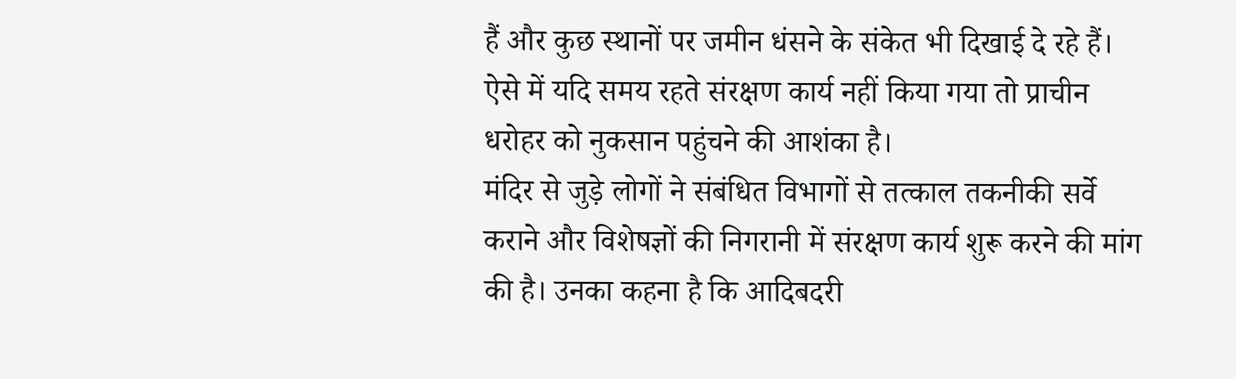हैं और कुछ स्थानों पर जमीन धंसने के संकेत भी दिखाई दे रहे हैं। ऐसे में यदि समय रहते संरक्षण कार्य नहीं किया गया तो प्राचीन धरोहर को नुकसान पहुंचने की आशंका है।
मंदिर से जुड़े लोगों ने संबंधित विभागों से तत्काल तकनीकी सर्वे कराने और विशेषज्ञों की निगरानी में संरक्षण कार्य शुरू करने की मांग की है। उनका कहना है कि आदिबदरी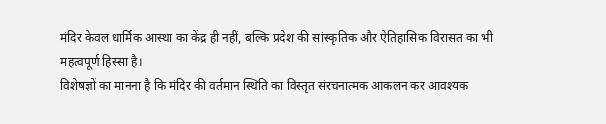मंदिर केवल धार्मिक आस्था का केंद्र ही नहीं, बल्कि प्रदेश की सांस्कृतिक और ऐतिहासिक विरासत का भी महत्वपूर्ण हिस्सा है।
विशेषज्ञों का मानना है कि मंदिर की वर्तमान स्थिति का विस्तृत संरचनात्मक आकलन कर आवश्यक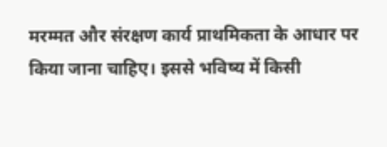मरम्मत और संरक्षण कार्य प्राथमिकता के आधार पर किया जाना चाहिए। इससे भविष्य में किसी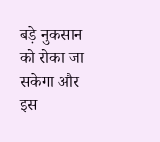बड़े नुकसान को रोका जा सकेगा और इस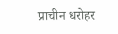प्राचीन धरोहर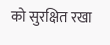को सुरक्षित रखा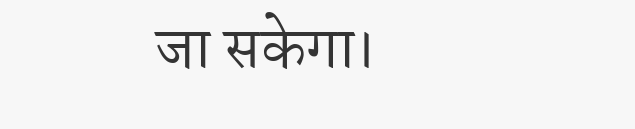जा सकेगा।